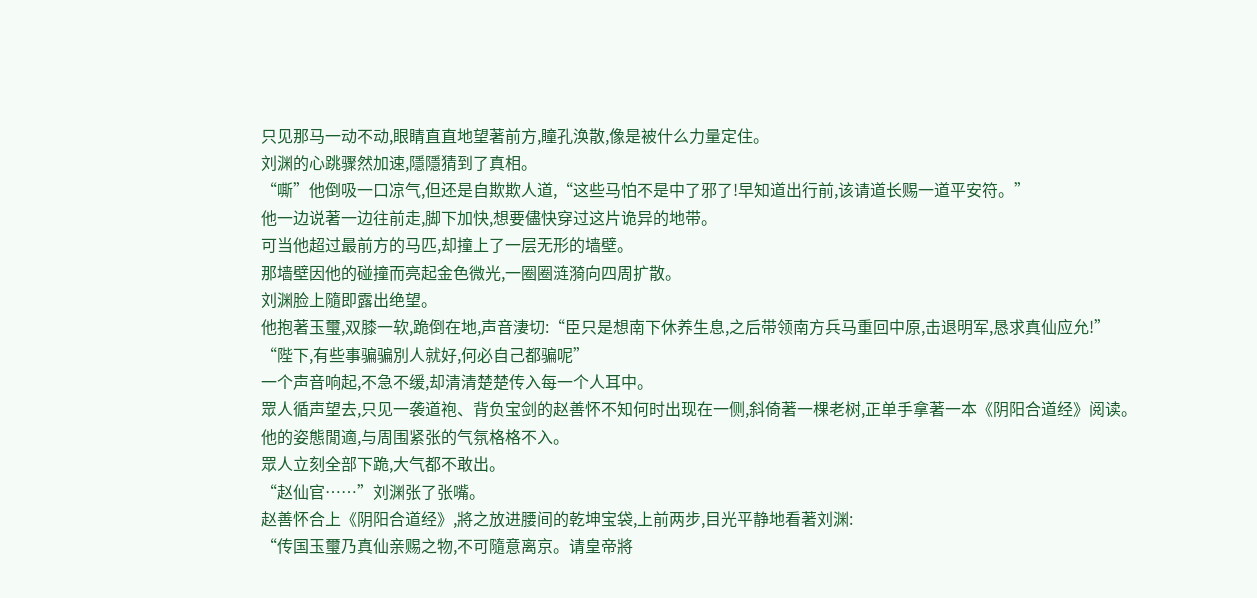只见那马一动不动,眼睛直直地望著前方,瞳孔涣散,像是被什么力量定住。
刘渊的心跳骤然加速,隱隱猜到了真相。
“嘶”他倒吸一口凉气,但还是自欺欺人道,“这些马怕不是中了邪了!早知道出行前,该请道长赐一道平安符。”
他一边说著一边往前走,脚下加快,想要儘快穿过这片诡异的地带。
可当他超过最前方的马匹,却撞上了一层无形的墙壁。
那墙壁因他的碰撞而亮起金色微光,一圈圈涟漪向四周扩散。
刘渊脸上隨即露出绝望。
他抱著玉璽,双膝一软,跪倒在地,声音淒切:“臣只是想南下休养生息,之后带领南方兵马重回中原,击退明军,恳求真仙应允!”
“陛下,有些事骗骗別人就好,何必自己都骗呢”
一个声音响起,不急不缓,却清清楚楚传入每一个人耳中。
眾人循声望去,只见一袭道袍、背负宝剑的赵善怀不知何时出现在一侧,斜倚著一棵老树,正单手拿著一本《阴阳合道经》阅读。
他的姿態閒適,与周围紧张的气氛格格不入。
眾人立刻全部下跪,大气都不敢出。
“赵仙官……”刘渊张了张嘴。
赵善怀合上《阴阳合道经》,將之放进腰间的乾坤宝袋,上前两步,目光平静地看著刘渊:
“传国玉璽乃真仙亲赐之物,不可隨意离京。请皇帝將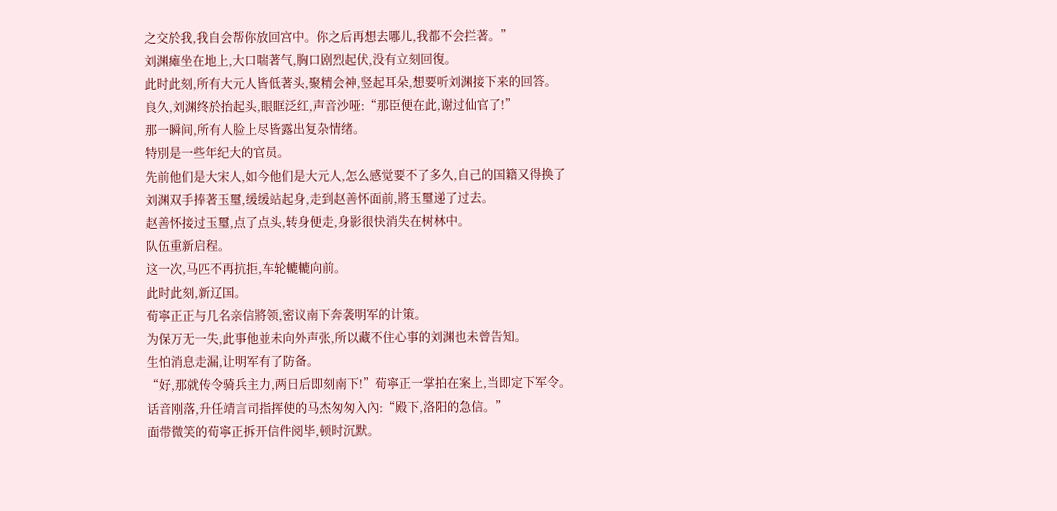之交於我,我自会帮你放回宫中。你之后再想去哪儿,我都不会拦著。”
刘渊瘫坐在地上,大口喘著气,胸口剧烈起伏,没有立刻回復。
此时此刻,所有大元人皆低著头,聚精会神,竖起耳朵,想要听刘渊接下来的回答。
良久,刘渊终於抬起头,眼眶泛红,声音沙哑:“那臣便在此,谢过仙官了!”
那一瞬间,所有人脸上尽皆露出复杂情绪。
特別是一些年纪大的官员。
先前他们是大宋人,如今他们是大元人,怎么感觉要不了多久,自己的国籍又得换了
刘渊双手捧著玉璽,缓缓站起身,走到赵善怀面前,將玉璽递了过去。
赵善怀接过玉璽,点了点头,转身便走,身影很快消失在树林中。
队伍重新启程。
这一次,马匹不再抗拒,车轮轆轆向前。
此时此刻,新辽国。
荀寧正正与几名亲信將领,密议南下奔袭明军的计策。
为保万无一失,此事他並未向外声张,所以藏不住心事的刘渊也未曾告知。
生怕消息走漏,让明军有了防备。
“好,那就传令骑兵主力,两日后即刻南下!”荀寧正一掌拍在案上,当即定下军令。
话音刚落,升任靖言司指挥使的马杰匆匆入內:“殿下,洛阳的急信。”
面带微笑的荀寧正拆开信件阅毕,顿时沉默。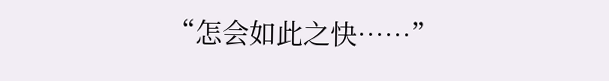“怎会如此之快……”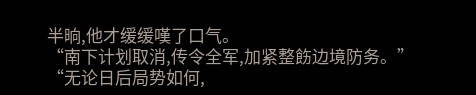半晌,他才缓缓嘆了口气。
“南下计划取消,传令全军,加紧整飭边境防务。”
“无论日后局势如何,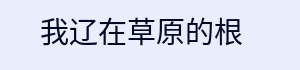我辽在草原的根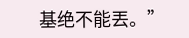基绝不能丟。”